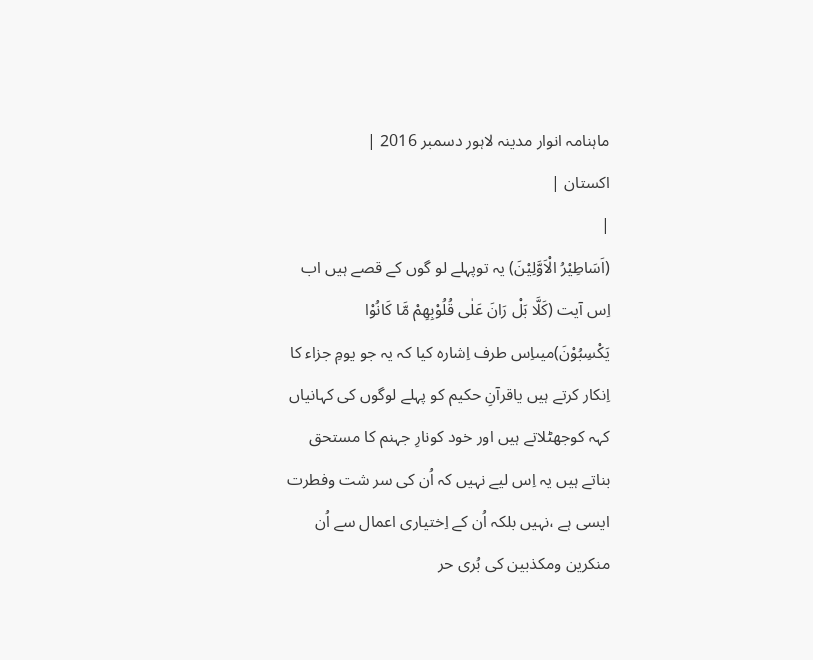ماہنامہ انوار مدینہ لاہور دسمبر 2016 |
اكستان |
|
(اَسَاطِیْرُ الْاَوَّلِیْنَ) یہ توپہلے لو گوں کے قصے ہیں اب اِس آیت (کَلَّا بَلْ رَانَ عَلٰی قُلُوْبِھِمْ مَّا کَانُوْا یَکْسِبُوْنَ)میںاِس طرف اِشارہ کیا کہ یہ جو یومِ جزاء کا اِنکار کرتے ہیں یاقرآنِ حکیم کو پہلے لوگوں کی کہانیاں کہہ کوجھٹلاتے ہیں اور خود کونارِ جہنم کا مستحق بناتے ہیں یہ اِس لیے نہیں کہ اُن کی سر شت وفطرت ایسی ہے ،نہیں بلکہ اُن کے اِختیاری اعمال سے اُن منکرین ومکذبین کی بُری حر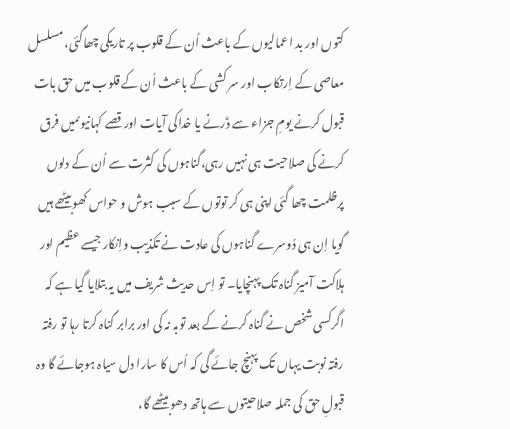کتوں اور بد اعمالیوں کے باعث اُن کے قلوب پر تاریکی چھاگئی، مسلسل معاصی کے اِرتکاب اور سر کشی کے باعث اُن کے قلوب میں حق بات قبول کرنے یومِ جزاء سے ڈرنے یا خداکی آیات اور قصے کہانیوںمیں فرق کرنے کی صلاحیت ہی نہیں رہی،گناہوں کی کثرت سے اُن کے دلوں پرظلمت چھا گئی اپنی ہی کر توتوں کے سبب ہوش و حواس کھوبیٹھے ہیں گویا اِن ہی دُوسرے گناہوں کی عادت نے تکذیب واِنکار جیسے عظیم اور ہلاکت آمیز گناہ تک پہنچایا۔ تو اِس حدیث شریف میں یہ بتلایا گیا ہے کہ اگرکسی شخص نے گناہ کرنے کے بعد توبہ نہ کی اور برابر گناہ کرتا رہا تو رفتہ رفتہ نوبت یہاں تک پہنچ جائے گی کہ اُس کا سارا دل سیاہ ہوجائے گا وہ قبولِ حق کی جملہ صلاحیتوں سے ہاتھ دھوبیٹھے گا،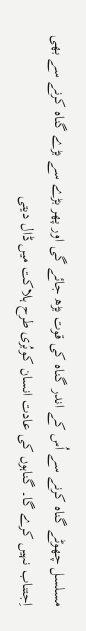مسلسل چھوٹے گناہ کرنے سے اُس کے اندر گناہ کی قوت بڑھ جائے گی اور پھر بڑے سے بڑے گناہ کرنے سے بھی اِجتناب نہیں کرے گا۔ گناہوں کی عادت انسان کوبُری طرح ہلاکت میں ڈال دیتی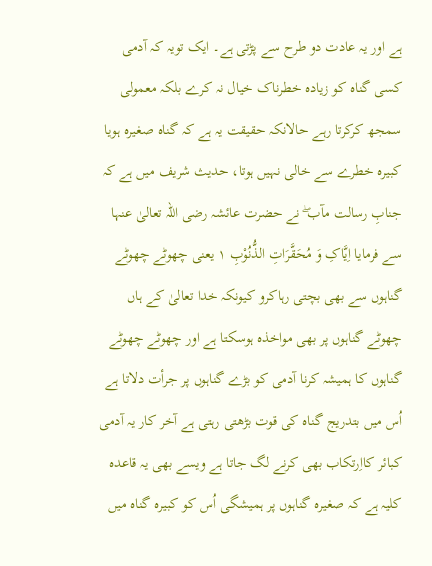ہے اور یہ عادت دو طرح سے پڑتی ہے۔ ایک تویہ کہ آدمی کسی گناہ کو زیادہ خطرناک خیال نہ کرے بلکہ معمولی سمجھ کرکرتا رہے حالانکہ حقیقت یہ ہے کہ گناہ صغیرہ ہویا کبیرہ خطرے سے خالی نہیں ہوتا، حدیث شریف میں ہے کہ جنابِ رسالت مآب ۖ نے حضرت عائشہ رضی اللہ تعالیٰ عنہا سے فرمایا اِیَّاکِ وَ مُحَقَّرَاتِ الذُّنُوْبِ ١ یعنی چھوٹے چھوٹے گناہوں سے بھی بچتی رہاکرو کیونکہ خدا تعالیٰ کے ہاں چھوٹے گناہوں پر بھی مواخذہ ہوسکتا ہے اور چھوٹے چھوٹے گناہوں کا ہمیشہ کرنا آدمی کو بڑے گناہوں پر جرأت دلاتا ہے اُس میں بتدریج گناہ کی قوت بڑھتی رہتی ہے آخر کار یہ آدمی کبائر کااِرتکاب بھی کرنے لگ جاتا ہے ویسے بھی یہ قاعدہ کلیہ ہے کہ صغیرہ گناہوں پر ہمیشگی اُس کو کبیرہ گناہ میں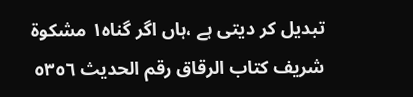تبدیل کر دیتی ہے ،ہاں اگر گناہ١ مشکوة شریف کتاب الرقاق رقم الحدیث ٥٣٥٦